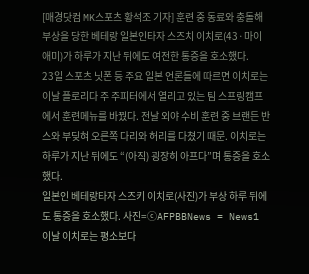[매경닷컴 MK스포츠 황석조 기자] 훈련 중 동료와 충돌해 부상을 당한 베테랑 일본인타자 스즈치 이치로(43·마이애미)가 하루가 지난 뒤에도 여전한 통증을 호소했다.
23일 스포츠 닛폰 등 주요 일본 언론들에 따르면 이치로는 이날 플로리다 주 주피터에서 열리고 있는 팀 스프링캠프에서 훈련메뉴를 바꿨다. 전날 외야 수비 훈련 중 브랜든 반스와 부딪혀 오른쪽 다리와 허리를 다쳤기 때문. 이치로는 하루가 지난 뒤에도 “(아직) 굉장히 아프다”며 통증을 호소했다.
일본인 베테랑타자 스즈키 이치로(사진)가 부상 하루 뒤에도 통증을 호소했다. 사진=ⓒAFPBBNews = News1
이날 이치로는 평소보다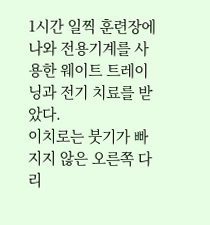1시간 일찍 훈련장에 나와 전용기계를 사용한 웨이트 트레이닝과 전기 치료를 받았다.
이치로는 붓기가 빠지지 않은 오른쪽 다리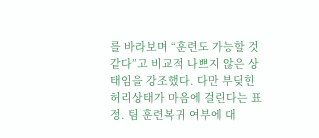를 바라보며 “훈련도 가능할 것 같다”고 비교적 나쁘지 않은 상태임을 강조했다. 다만 부딪힌 허리상태가 마음에 걸린다는 표정. 팀 훈련복귀 여부에 대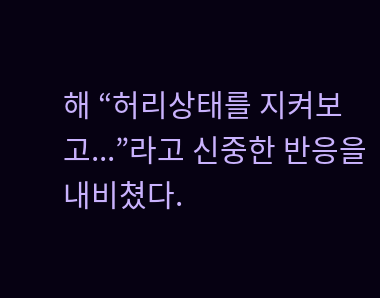해 “허리상태를 지켜보고...”라고 신중한 반응을 내비쳤다.